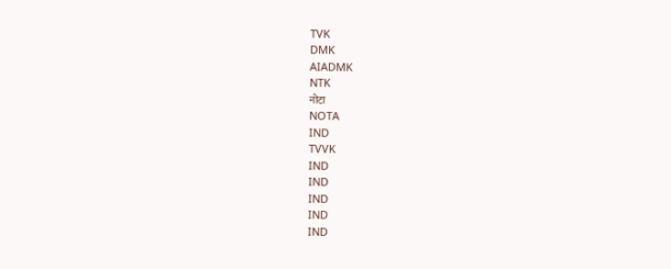TVK
DMK
AIADMK
NTK
नोटा
NOTA
IND
TVVK
IND
IND
IND
IND
IND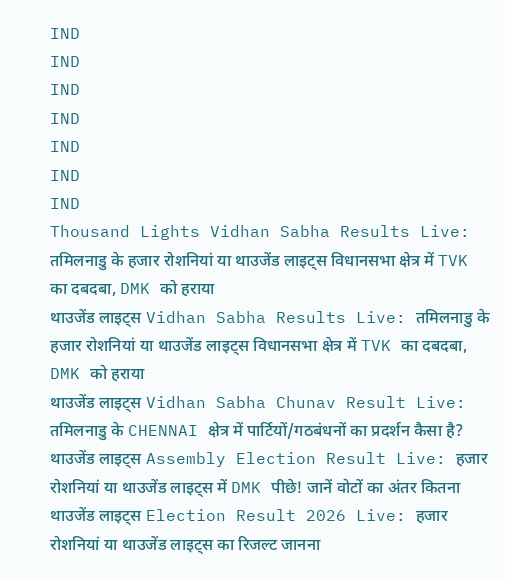IND
IND
IND
IND
IND
IND
IND
Thousand Lights Vidhan Sabha Results Live: तमिलनाडु के हजार रोशनियां या थाउजेंड लाइट्स विधानसभा क्षेत्र में TVK का दबदबा, DMK को हराया
थाउजेंड लाइट्स Vidhan Sabha Results Live: तमिलनाडु के हजार रोशनियां या थाउजेंड लाइट्स विधानसभा क्षेत्र में TVK का दबदबा, DMK को हराया
थाउजेंड लाइट्स Vidhan Sabha Chunav Result Live: तमिलनाडु के CHENNAI क्षेत्र में पार्टियों/गठबंधनों का प्रदर्शन कैसा है?
थाउजेंड लाइट्स Assembly Election Result Live: हजार रोशनियां या थाउजेंड लाइट्स में DMK पीछे! जानें वोटों का अंतर कितना
थाउजेंड लाइट्स Election Result 2026 Live: हजार रोशनियां या थाउजेंड लाइट्स का रिजल्ट जानना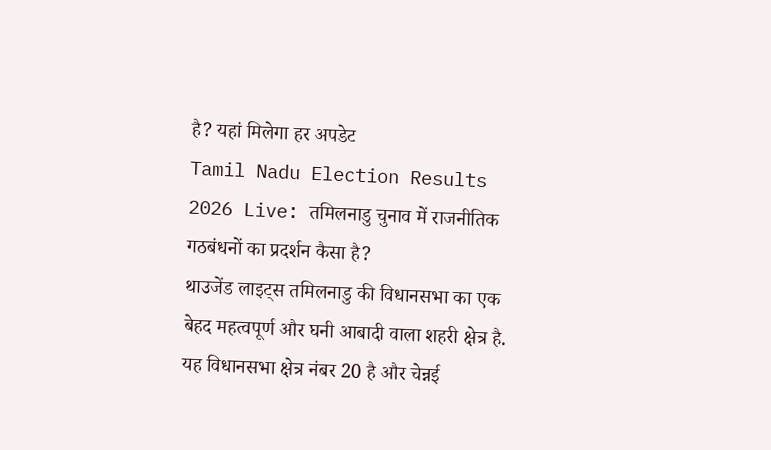है? यहां मिलेगा हर अपडेट
Tamil Nadu Election Results 2026 Live: तमिलनाडु चुनाव में राजनीतिक गठबंधनों का प्रदर्शन कैसा है?
थाउजेंड लाइट्स तमिलनाडु की विधानसभा का एक बेहद महत्वपूर्ण और घनी आबादी वाला शहरी क्षेत्र है. यह विधानसभा क्षेत्र नंबर 20 है और चेन्नई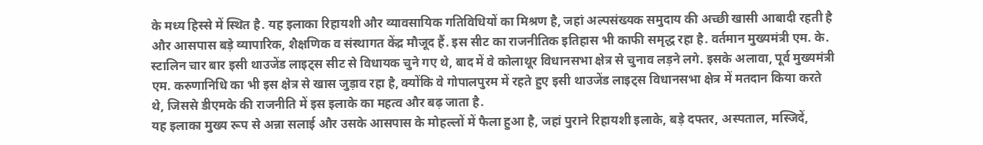के मध्य हिस्से में स्थित है. यह इलाका रिहायशी और व्यावसायिक गतिविधियों का मिश्रण है, जहां अल्पसंख्यक समुदाय की अच्छी खासी आबादी रहती है और आसपास बड़े व्यापारिक, शैक्षणिक व संस्थागत केंद्र मौजूद हैं. इस सीट का राजनीतिक इतिहास भी काफी समृद्ध रहा है. वर्तमान मुख्यमंत्री एम. के. स्टालिन चार बार इसी थाउजेंड लाइट्स सीट से विधायक चुने गए थे, बाद में वे कोलाथूर विधानसभा क्षेत्र से चुनाव लड़ने लगे. इसके अलावा, पूर्व मुख्यमंत्री एम. करुणानिधि का भी इस क्षेत्र से खास जुड़ाव रहा है, क्योंकि वे गोपालपुरम में रहते हुए इसी थाउजेंड लाइट्स विधानसभा क्षेत्र में मतदान किया करते थे, जिससे डीएमके की राजनीति में इस इलाके का महत्व और बढ़ जाता है.
यह इलाका मुख्य रूप से अन्ना सलाई और उसके आसपास के मोहल्लों में फैला हुआ है, जहां पुराने रिहायशी इलाके, बड़े दफ्तर, अस्पताल, मस्जिदें,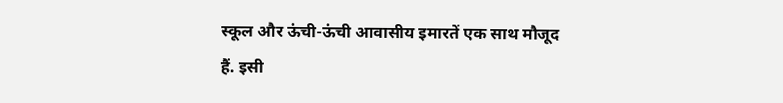स्कूल और ऊंची-ऊंची आवासीय इमारतें एक साथ मौजूद हैं. इसी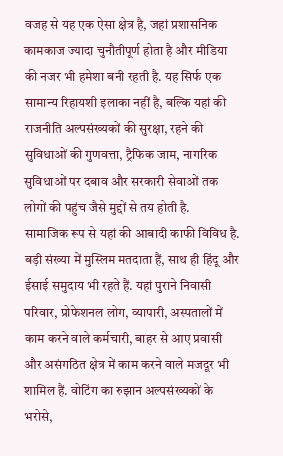वजह से यह एक ऐसा क्षेत्र है, जहां प्रशासनिक कामकाज ज्यादा चुनौतीपूर्ण होता है और मीडिया की नजर भी हमेशा बनी रहती है. यह सिर्फ एक सामान्य रिहायशी इलाका नहीं है, बल्कि यहां की राजनीति अल्पसंख्यकों की सुरक्षा, रहने की सुविधाओं की गुणवत्ता, ट्रैफिक जाम, नागरिक सुविधाओं पर दबाव और सरकारी सेवाओं तक लोगों की पहुंच जैसे मुद्दों से तय होती है.
सामाजिक रूप से यहां की आबादी काफी विविध है. बड़ी संख्या में मुस्लिम मतदाता हैं, साथ ही हिंदू और ईसाई समुदाय भी रहते हैं. यहां पुराने निवासी परिवार, प्रोफेशनल लोग, व्यापारी, अस्पतालों में काम करने वाले कर्मचारी, बाहर से आए प्रवासी और असंगठित क्षेत्र में काम करने वाले मजदूर भी शामिल हैं. वोटिंग का रुझान अल्पसंख्यकों के भरोसे,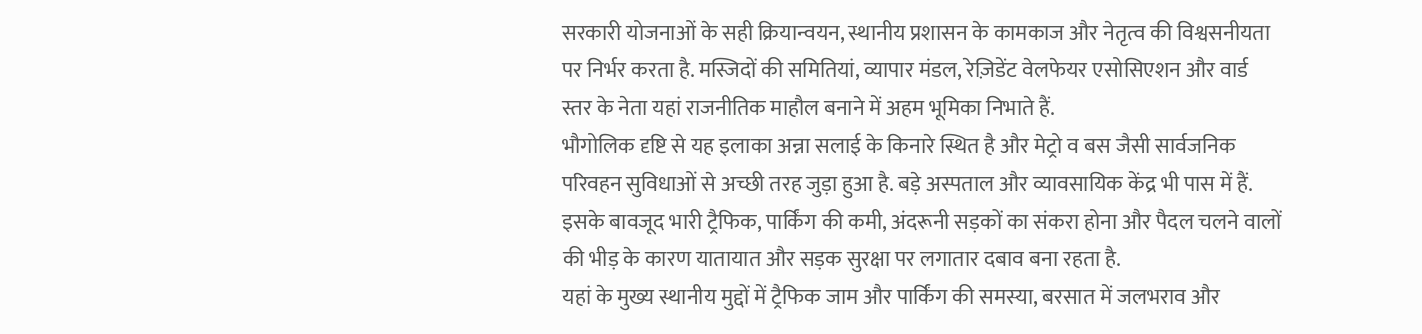सरकारी योजनाओं के सही क्रियान्वयन, स्थानीय प्रशासन के कामकाज और नेतृत्व की विश्वसनीयता पर निर्भर करता है. मस्जिदों की समितियां, व्यापार मंडल, रेज़िडेंट वेलफेयर एसोसिएशन और वार्ड स्तर के नेता यहां राजनीतिक माहौल बनाने में अहम भूमिका निभाते हैं.
भौगोलिक दृष्टि से यह इलाका अन्ना सलाई के किनारे स्थित है और मेट्रो व बस जैसी सार्वजनिक परिवहन सुविधाओं से अच्छी तरह जुड़ा हुआ है. बड़े अस्पताल और व्यावसायिक केंद्र भी पास में हैं. इसके बावजूद भारी ट्रैफिक, पार्किंग की कमी, अंदरूनी सड़कों का संकरा होना और पैदल चलने वालों की भीड़ के कारण यातायात और सड़क सुरक्षा पर लगातार दबाव बना रहता है.
यहां के मुख्य स्थानीय मुद्दों में ट्रैफिक जाम और पार्किंग की समस्या, बरसात में जलभराव और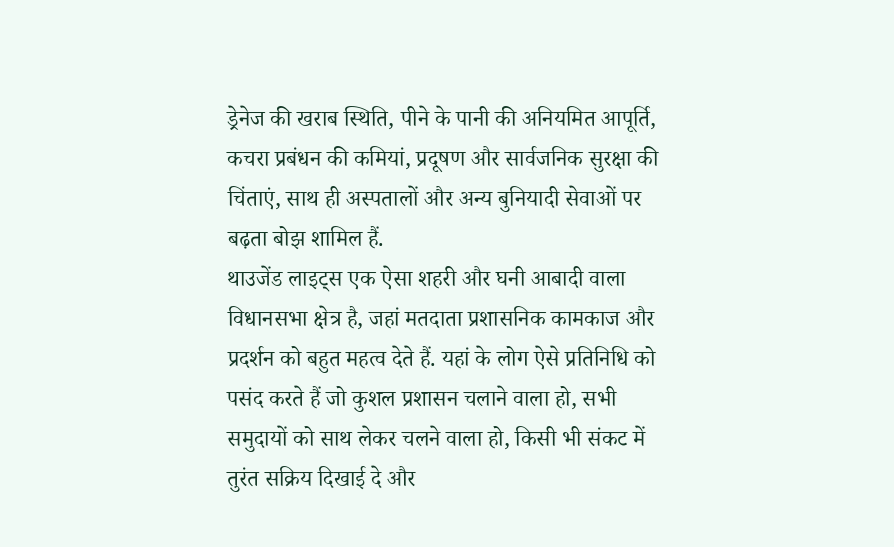ड्रेनेज की खराब स्थिति, पीने के पानी की अनियमित आपूर्ति, कचरा प्रबंधन की कमियां, प्रदूषण और सार्वजनिक सुरक्षा की चिंताएं, साथ ही अस्पतालों और अन्य बुनियादी सेवाओं पर बढ़ता बोझ शामिल हैं.
थाउजेंड लाइट्स एक ऐसा शहरी और घनी आबादी वाला विधानसभा क्षेत्र है, जहां मतदाता प्रशासनिक कामकाज और प्रदर्शन को बहुत महत्व देते हैं. यहां के लोग ऐसे प्रतिनिधि को पसंद करते हैं जो कुशल प्रशासन चलाने वाला हो, सभी समुदायों को साथ लेकर चलने वाला हो, किसी भी संकट में तुरंत सक्रिय दिखाई दे और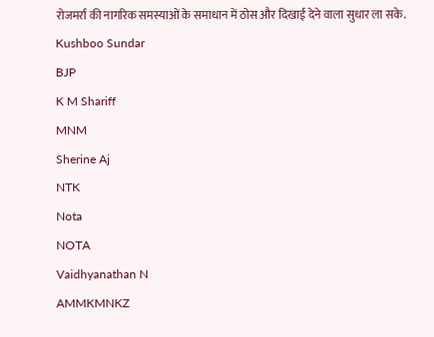रोजमर्रा की नागरिक समस्याओं के समाधान में ठोस और दिखाई देने वाला सुधार ला सके.
Kushboo Sundar
BJP
K M Shariff
MNM
Sherine Aj
NTK
Nota
NOTA
Vaidhyanathan N
AMMKMNKZ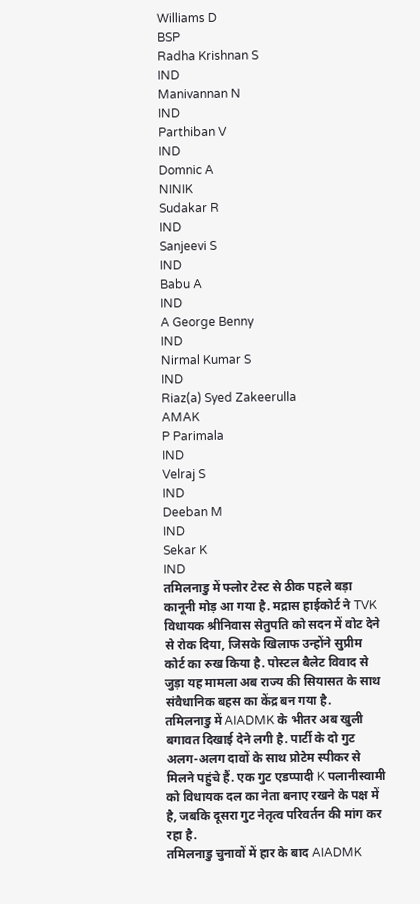Williams D
BSP
Radha Krishnan S
IND
Manivannan N
IND
Parthiban V
IND
Domnic A
NINIK
Sudakar R
IND
Sanjeevi S
IND
Babu A
IND
A George Benny
IND
Nirmal Kumar S
IND
Riaz(a) Syed Zakeerulla
AMAK
P Parimala
IND
Velraj S
IND
Deeban M
IND
Sekar K
IND
तमिलनाडु में फ्लोर टेस्ट से ठीक पहले बड़ा कानूनी मोड़ आ गया है. मद्रास हाईकोर्ट ने TVK विधायक श्रीनिवास सेतुपति को सदन में वोट देने से रोक दिया, जिसके खिलाफ उन्होंने सुप्रीम कोर्ट का रुख किया है. पोस्टल बैलेट विवाद से जुड़ा यह मामला अब राज्य की सियासत के साथ संवैधानिक बहस का केंद्र बन गया है.
तमिलनाडु में AIADMK के भीतर अब खुली बगावत दिखाई देने लगी है. पार्टी के दो गुट अलग-अलग दावों के साथ प्रोटेम स्पीकर से मिलने पहुंचे हैं. एक गुट एडप्पादी K पलानीस्वामी को विधायक दल का नेता बनाए रखने के पक्ष में है, जबकि दूसरा गुट नेतृत्व परिवर्तन की मांग कर रहा है.
तमिलनाडु चुनावों में हार के बाद AIADMK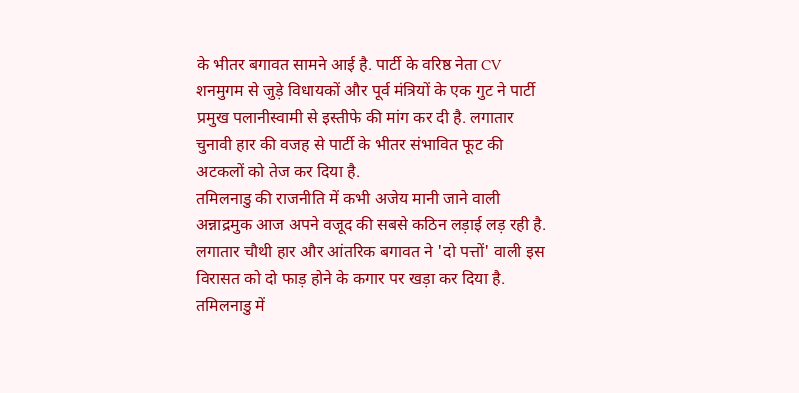के भीतर बगावत सामने आई है. पार्टी के वरिष्ठ नेता CV शनमुगम से जुड़े विधायकों और पूर्व मंत्रियों के एक गुट ने पार्टी प्रमुख पलानीस्वामी से इस्तीफे की मांग कर दी है. लगातार चुनावी हार की वजह से पार्टी के भीतर संभावित फूट की अटकलों को तेज कर दिया है.
तमिलनाडु की राजनीति में कभी अजेय मानी जाने वाली अन्नाद्रमुक आज अपने वजूद की सबसे कठिन लड़ाई लड़ रही है. लगातार चौथी हार और आंतरिक बगावत ने 'दो पत्तों' वाली इस विरासत को दो फाड़ होने के कगार पर खड़ा कर दिया है.
तमिलनाडु में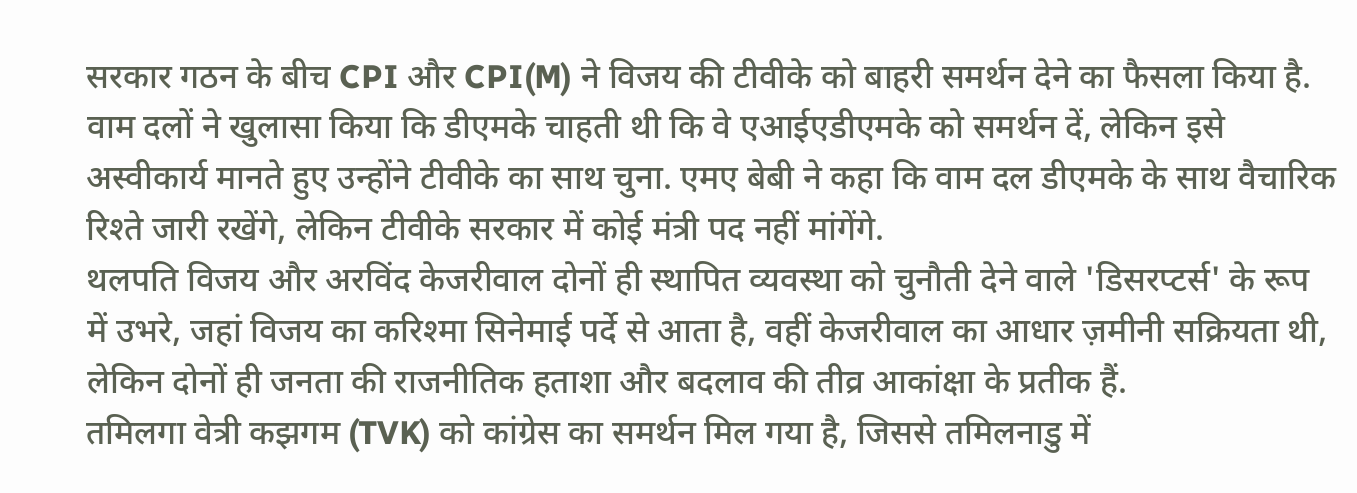सरकार गठन के बीच CPI और CPI(M) ने विजय की टीवीके को बाहरी समर्थन देने का फैसला किया है. वाम दलों ने खुलासा किया कि डीएमके चाहती थी कि वे एआईएडीएमके को समर्थन दें, लेकिन इसे अस्वीकार्य मानते हुए उन्होंने टीवीके का साथ चुना. एमए बेबी ने कहा कि वाम दल डीएमके के साथ वैचारिक रिश्ते जारी रखेंगे, लेकिन टीवीके सरकार में कोई मंत्री पद नहीं मांगेंगे.
थलपति विजय और अरविंद केजरीवाल दोनों ही स्थापित व्यवस्था को चुनौती देने वाले 'डिसरप्टर्स' के रूप में उभरे, जहां विजय का करिश्मा सिनेमाई पर्दे से आता है, वहीं केजरीवाल का आधार ज़मीनी सक्रियता थी, लेकिन दोनों ही जनता की राजनीतिक हताशा और बदलाव की तीव्र आकांक्षा के प्रतीक हैं.
तमिलगा वेत्री कझगम (TVK) को कांग्रेस का समर्थन मिल गया है, जिससे तमिलनाडु में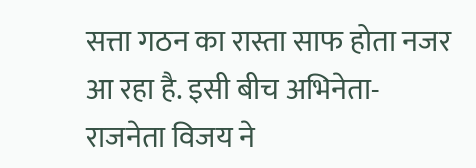सत्ता गठन का रास्ता साफ होता नजर आ रहा है. इसी बीच अभिनेता-राजनेता विजय ने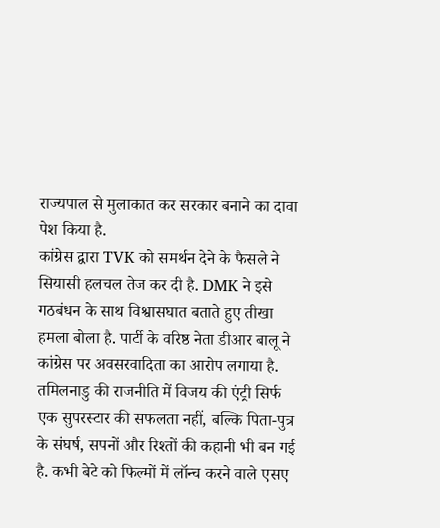राज्यपाल से मुलाकात कर सरकार बनाने का दावा पेश किया है.
कांग्रेस द्वारा TVK को समर्थन देने के फैसले ने सियासी हलचल तेज कर दी है. DMK ने इसे गठबंधन के साथ विश्वासघात बताते हुए तीखा हमला बोला है. पार्टी के वरिष्ठ नेता डीआर बालू ने कांग्रेस पर अवसरवादिता का आरोप लगाया है.
तमिलनाडु की राजनीति में विजय की एंट्री सिर्फ एक सुपरस्टार की सफलता नहीं, बल्कि पिता-पुत्र के संघर्ष, सपनों और रिश्तों की कहानी भी बन गई है. कभी बेटे को फिल्मों में लॉन्च करने वाले एसए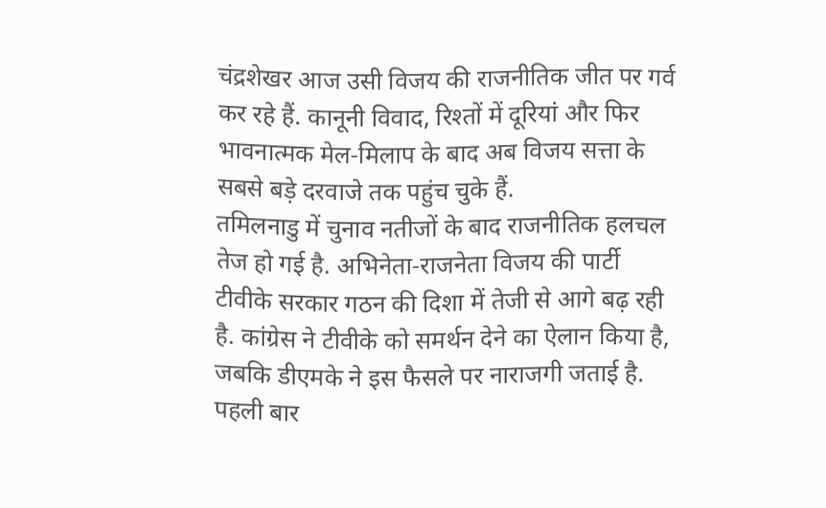चंद्रशेखर आज उसी विजय की राजनीतिक जीत पर गर्व कर रहे हैं. कानूनी विवाद, रिश्तों में दूरियां और फिर भावनात्मक मेल-मिलाप के बाद अब विजय सत्ता के सबसे बड़े दरवाजे तक पहुंच चुके हैं.
तमिलनाडु में चुनाव नतीजों के बाद राजनीतिक हलचल तेज हो गई है. अभिनेता-राजनेता विजय की पार्टी टीवीके सरकार गठन की दिशा में तेजी से आगे बढ़ रही है. कांग्रेस ने टीवीके को समर्थन देने का ऐलान किया है, जबकि डीएमके ने इस फैसले पर नाराजगी जताई है. पहली बार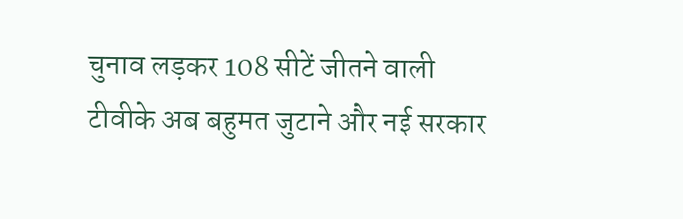चुनाव लड़कर 108 सीटें जीतने वाली टीवीके अब बहुमत जुटाने और नई सरकार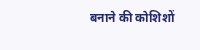बनाने की कोशिशों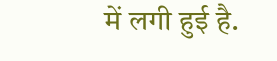में लगी हुई है.